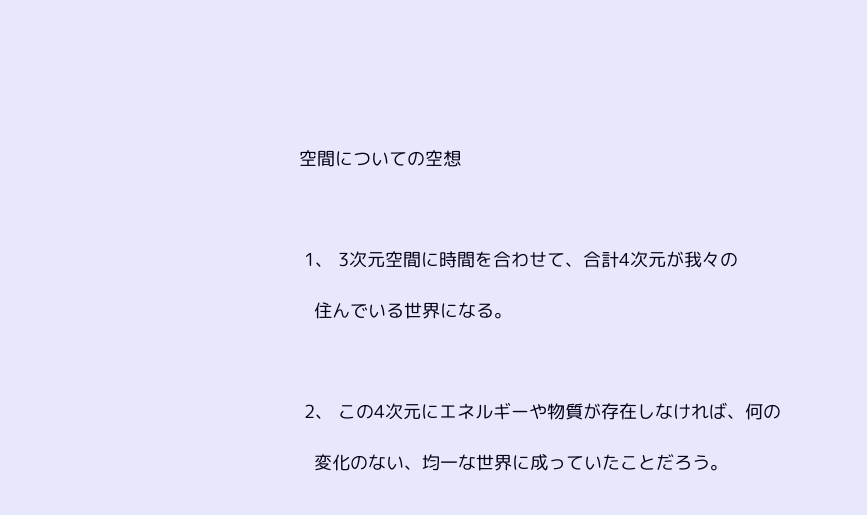空間についての空想



 1、 3次元空間に時間を合わせて、合計4次元が我々の

   住んでいる世界になる。



 2、 この4次元にエネルギーや物質が存在しなければ、何の

   変化のない、均一な世界に成っていたことだろう。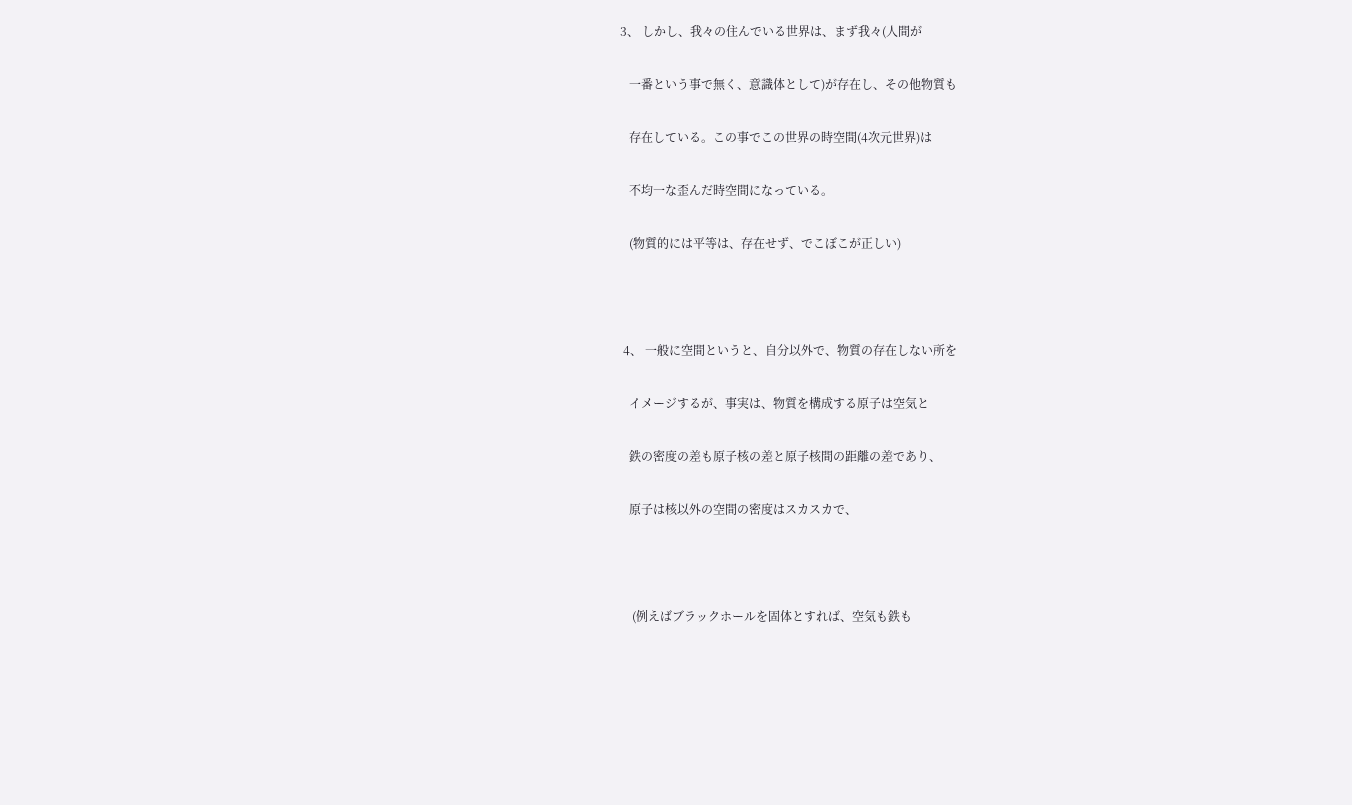3、 しかし、我々の住んでいる世界は、まず我々(人間が

   一番という事で無く、意識体として)が存在し、その他物質も

   存在している。この事でこの世界の時空間(4次元世界)は

   不均一な歪んだ時空間になっている。

   (物質的には平等は、存在せず、でこぼこが正しい)



 4、 一般に空間というと、自分以外で、物質の存在しない所を

   イメージするが、事実は、物質を構成する原子は空気と

   鉄の密度の差も原子核の差と原子核間の距離の差であり、

   原子は核以外の空間の密度はスカスカで、



    (例えばブラックホールを固体とすれば、空気も鉄も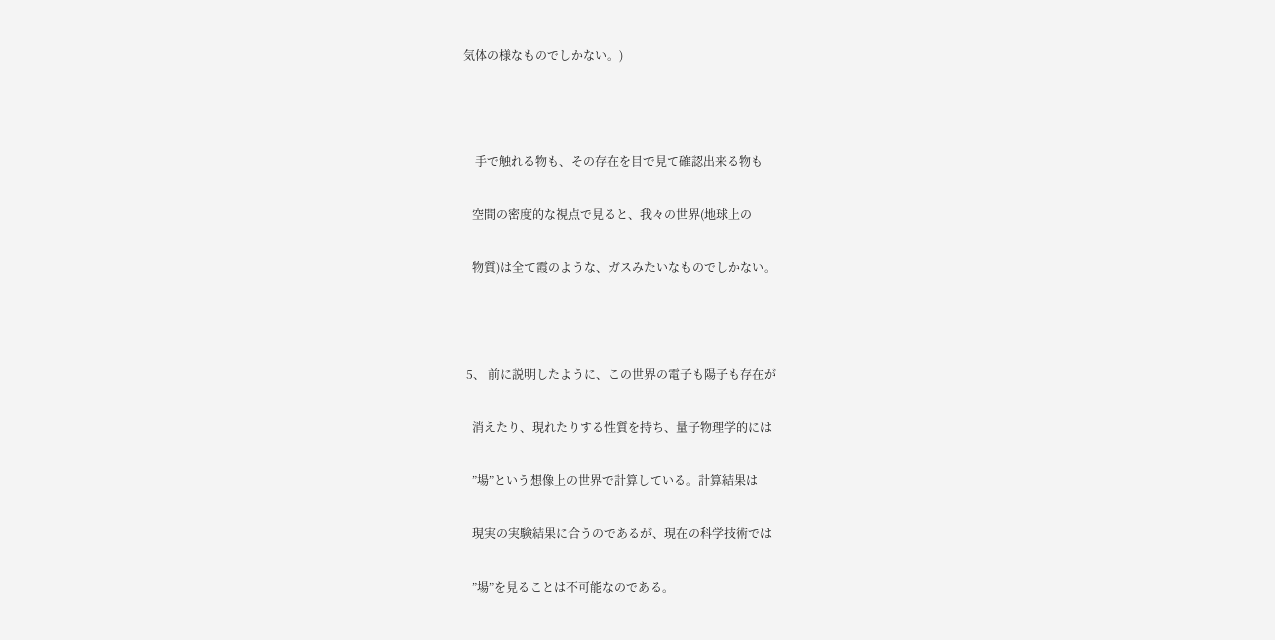気体の様なものでしかない。)



    手で触れる物も、その存在を目で見て確認出来る物も

   空間の密度的な視点で見ると、我々の世界(地球上の

   物質)は全て霞のような、ガスみたいなものでしかない。



 5、 前に説明したように、この世界の電子も陽子も存在が

   消えたり、現れたりする性質を持ち、量子物理学的には

   ”場”という想像上の世界で計算している。計算結果は

   現実の実験結果に合うのであるが、現在の科学技術では

   ”場”を見ることは不可能なのである。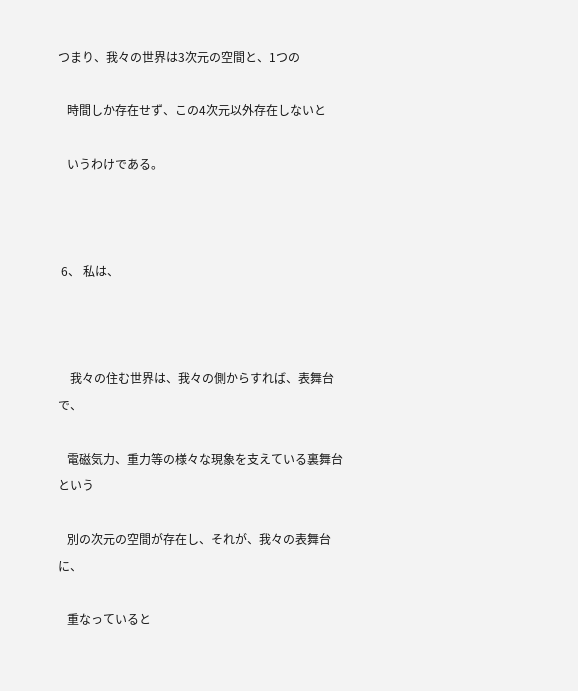つまり、我々の世界は3次元の空間と、1つの

   時間しか存在せず、この4次元以外存在しないと

   いうわけである。



 6、 私は、



    我々の住む世界は、我々の側からすれば、表舞台で、

   電磁気力、重力等の様々な現象を支えている裏舞台という

   別の次元の空間が存在し、それが、我々の表舞台に、

   重なっていると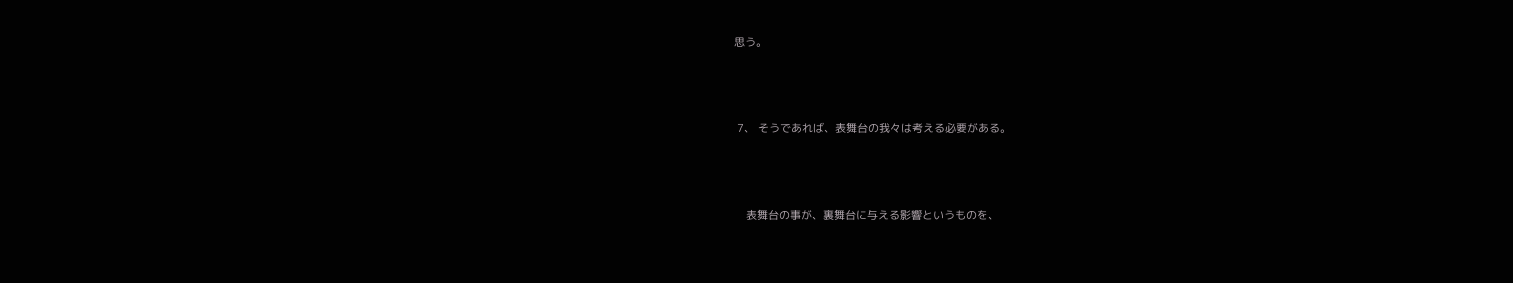思う。



 7、 そうであれば、表舞台の我々は考える必要がある。



    表舞台の事が、裏舞台に与える影響というものを、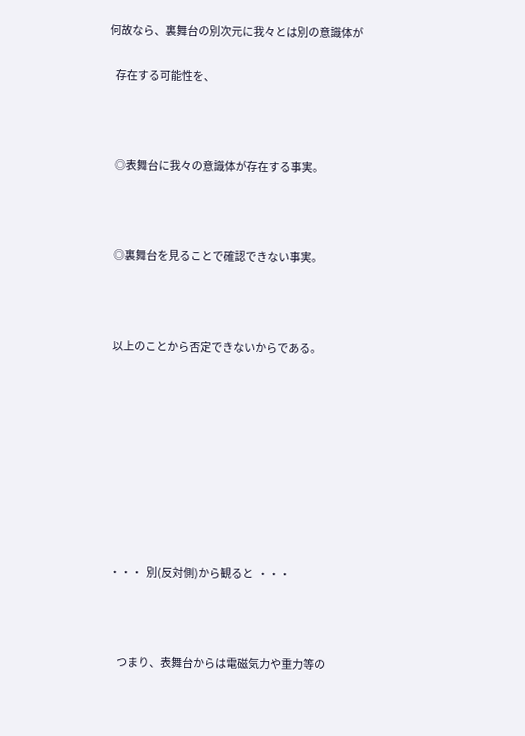何故なら、裏舞台の別次元に我々とは別の意識体が

   存在する可能性を、



   ◎表舞台に我々の意識体が存在する事実。



   ◎裏舞台を見ることで確認できない事実。



   以上のことから否定できないからである。









   ・・・  別(反対側)から観ると  ・・・



       つまり、表舞台からは電磁気力や重力等の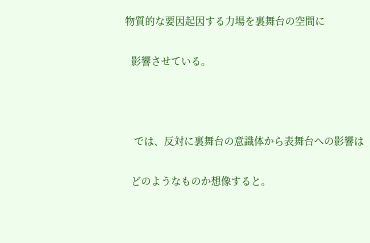物質的な要因起因する力場を裏舞台の空間に

  影響させている。



   では、反対に裏舞台の意識体から表舞台への影響は

  どのようなものか想像すると。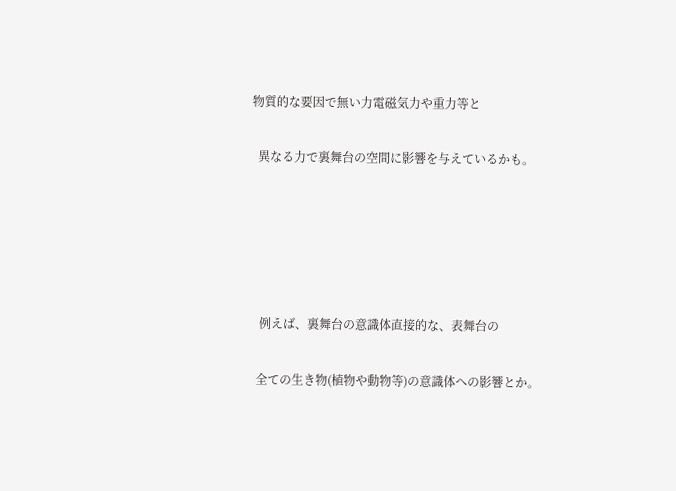物質的な要因で無い力電磁気力や重力等と

  異なる力で裏舞台の空間に影響を与えているかも。





   例えば、裏舞台の意識体直接的な、表舞台の

  全ての生き物(植物や動物等)の意識体への影響とか。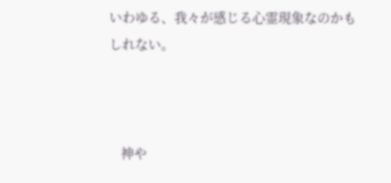いわゆる、我々が感じる心霊現象なのかもしれない。



    神や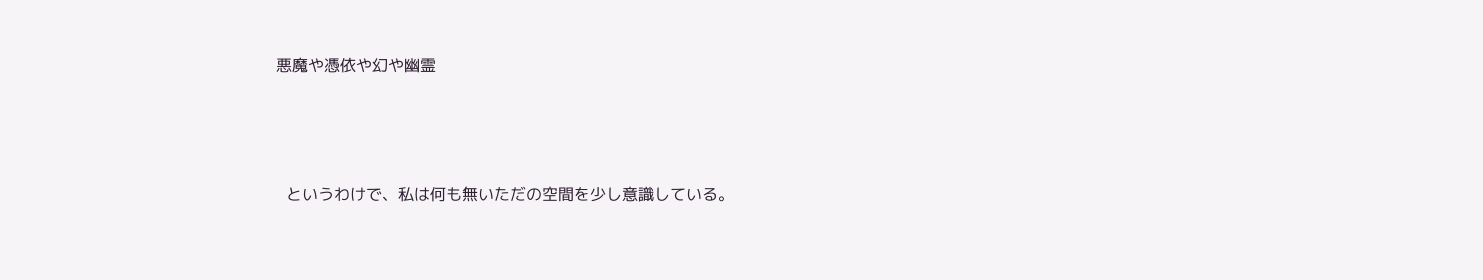悪魔や憑依や幻や幽霊



  というわけで、私は何も無いただの空間を少し意識している。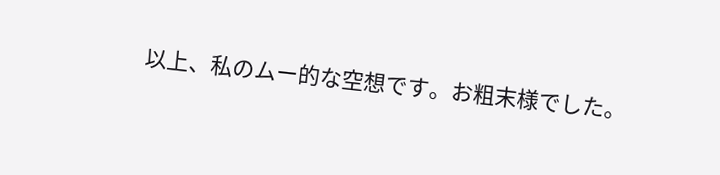以上、私のムー的な空想です。お粗末様でした。